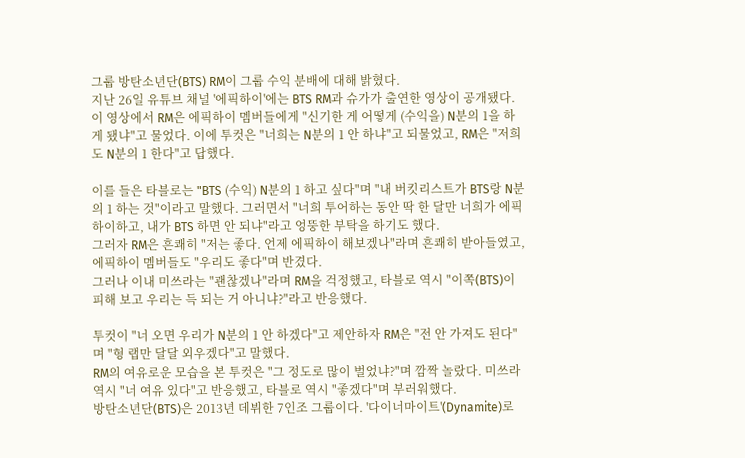그룹 방탄소년단(BTS) RM이 그룹 수익 분배에 대해 밝혔다.
지난 26일 유튜브 채널 '에픽하이'에는 BTS RM과 슈가가 출연한 영상이 공개됐다.
이 영상에서 RM은 에픽하이 멤버들에게 "신기한 게 어떻게 (수익을) N분의 1을 하게 됐냐"고 물었다. 이에 투컷은 "너희는 N분의 1 안 하냐"고 되물었고, RM은 "저희도 N분의 1 한다"고 답했다.

이를 들은 타블로는 "BTS (수익) N분의 1 하고 싶다"며 "내 버킷리스트가 BTS랑 N분의 1 하는 것"이라고 말했다. 그러면서 "너희 투어하는 동안 딱 한 달만 너희가 에픽하이하고, 내가 BTS 하면 안 되냐"라고 엉뚱한 부탁을 하기도 했다.
그러자 RM은 흔쾌히 "저는 좋다. 언제 에픽하이 해보겠나"라며 흔쾌히 받아들였고, 에픽하이 멤버들도 "우리도 좋다"며 반겼다.
그러나 이내 미쓰라는 "괜찮겠나"라며 RM을 걱정했고, 타블로 역시 "이쪽(BTS)이 피해 보고 우리는 득 되는 거 아니냐?"라고 반응했다.

투컷이 "너 오면 우리가 N분의 1 안 하겠다"고 제안하자 RM은 "전 안 가져도 된다"며 "형 랩만 달달 외우겠다"고 말했다.
RM의 여유로운 모습을 본 투컷은 "그 정도로 많이 벌었냐?"며 깜짝 놀랐다. 미쓰라 역시 "너 여유 있다"고 반응했고, 타블로 역시 "좋겠다"며 부러워했다.
방탄소년단(BTS)은 2013년 데뷔한 7인조 그룹이다. '다이너마이트'(Dynamite)로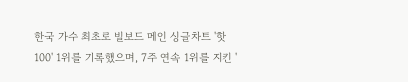한국 가수 최초로 빌보드 메인 싱글차트 '핫 100' 1위를 기록했으며, 7주 연속 1위를 지킨 '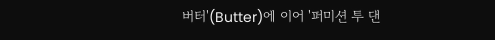버터'(Butter)에 이어 '퍼미션 투 댄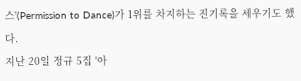스'(Permission to Dance)가 1위를 차지하는 진기록을 세우기도 했다.
지난 20일 정규 5집 '아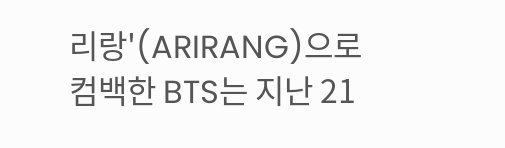리랑'(ARIRANG)으로 컴백한 BTS는 지난 21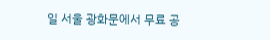일 서울 광화문에서 무료 공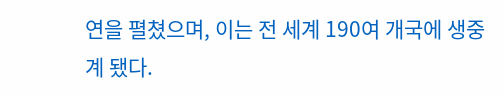연을 펼쳤으며, 이는 전 세계 190여 개국에 생중계 됐다.